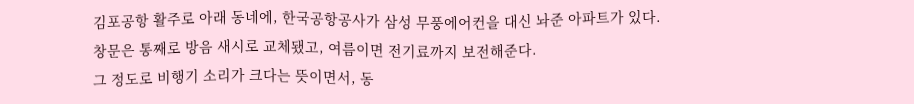김포공항 활주로 아래 동네에, 한국공항공사가 삼성 무풍에어컨을 대신 놔준 아파트가 있다.
창문은 통째로 방음 새시로 교체됐고, 여름이면 전기료까지 보전해준다.
그 정도로 비행기 소리가 크다는 뜻이면서, 동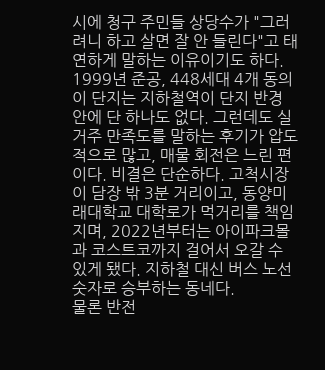시에 청구 주민들 상당수가 "그러려니 하고 살면 잘 안 들린다"고 태연하게 말하는 이유이기도 하다.
1999년 준공, 448세대 4개 동의 이 단지는 지하철역이 단지 반경 안에 단 하나도 없다. 그런데도 실거주 만족도를 말하는 후기가 압도적으로 많고, 매물 회전은 느린 편이다. 비결은 단순하다. 고척시장이 담장 밖 3분 거리이고, 동양미래대학교 대학로가 먹거리를 책임지며, 2022년부터는 아이파크몰과 코스트코까지 걸어서 오갈 수 있게 됐다. 지하철 대신 버스 노선 숫자로 승부하는 동네다.
물론 반전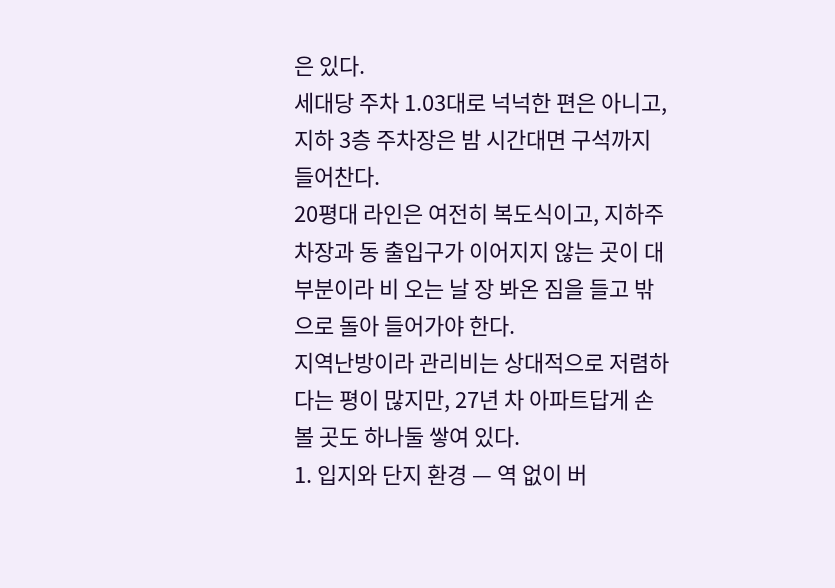은 있다.
세대당 주차 1.03대로 넉넉한 편은 아니고, 지하 3층 주차장은 밤 시간대면 구석까지 들어찬다.
20평대 라인은 여전히 복도식이고, 지하주차장과 동 출입구가 이어지지 않는 곳이 대부분이라 비 오는 날 장 봐온 짐을 들고 밖으로 돌아 들어가야 한다.
지역난방이라 관리비는 상대적으로 저렴하다는 평이 많지만, 27년 차 아파트답게 손볼 곳도 하나둘 쌓여 있다.
1. 입지와 단지 환경 — 역 없이 버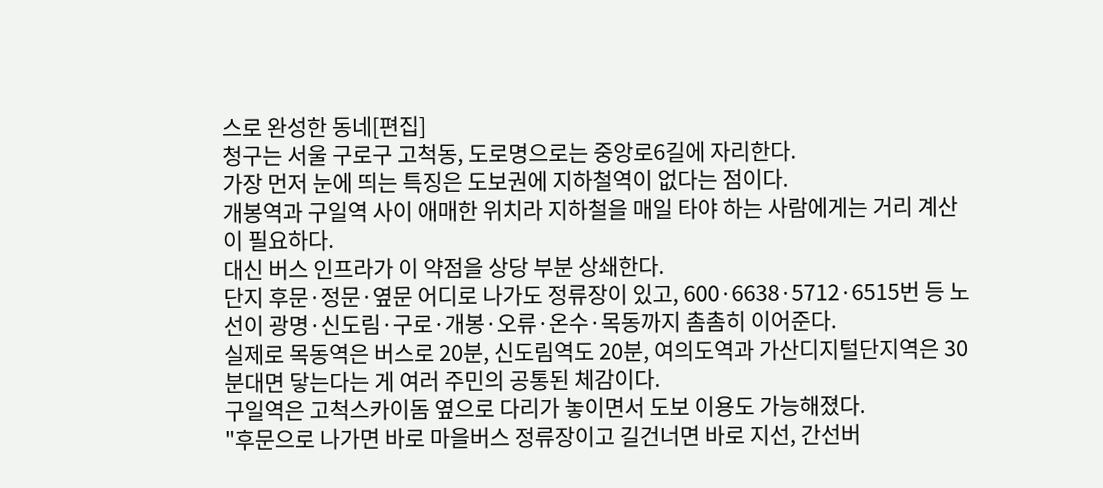스로 완성한 동네[편집]
청구는 서울 구로구 고척동, 도로명으로는 중앙로6길에 자리한다.
가장 먼저 눈에 띄는 특징은 도보권에 지하철역이 없다는 점이다.
개봉역과 구일역 사이 애매한 위치라 지하철을 매일 타야 하는 사람에게는 거리 계산이 필요하다.
대신 버스 인프라가 이 약점을 상당 부분 상쇄한다.
단지 후문·정문·옆문 어디로 나가도 정류장이 있고, 600·6638·5712·6515번 등 노선이 광명·신도림·구로·개봉·오류·온수·목동까지 촘촘히 이어준다.
실제로 목동역은 버스로 20분, 신도림역도 20분, 여의도역과 가산디지털단지역은 30분대면 닿는다는 게 여러 주민의 공통된 체감이다.
구일역은 고척스카이돔 옆으로 다리가 놓이면서 도보 이용도 가능해졌다.
"후문으로 나가면 바로 마을버스 정류장이고 길건너면 바로 지선, 간선버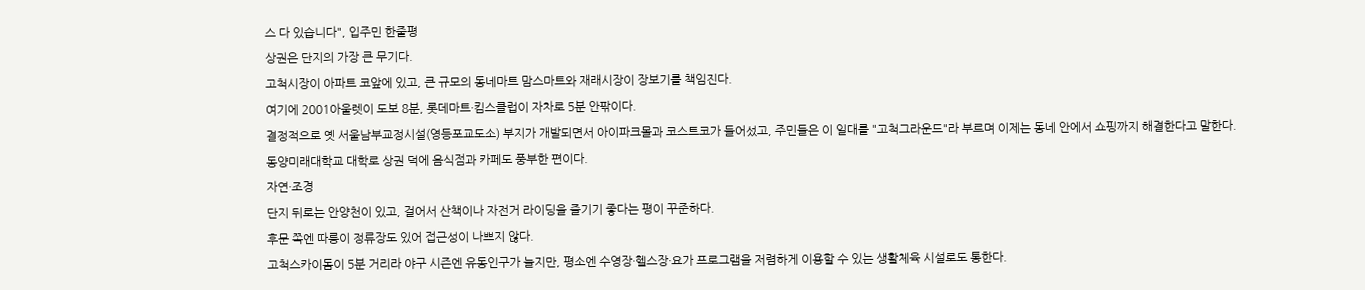스 다 있습니다", 입주민 한줄평
상권은 단지의 가장 큰 무기다.
고척시장이 아파트 코앞에 있고, 큰 규모의 동네마트 맘스마트와 재래시장이 장보기를 책임진다.
여기에 2001아울렛이 도보 8분, 롯데마트·킴스클럽이 자차로 5분 안팎이다.
결정적으로 옛 서울남부교정시설(영등포교도소) 부지가 개발되면서 아이파크몰과 코스트코가 들어섰고, 주민들은 이 일대를 "고척그라운드"라 부르며 이제는 동네 안에서 쇼핑까지 해결한다고 말한다.
동양미래대학교 대학로 상권 덕에 음식점과 카페도 풍부한 편이다.
자연·조경
단지 뒤로는 안양천이 있고, 걸어서 산책이나 자전거 라이딩을 즐기기 좋다는 평이 꾸준하다.
후문 쪽엔 따릉이 정류장도 있어 접근성이 나쁘지 않다.
고척스카이돔이 5분 거리라 야구 시즌엔 유동인구가 늘지만, 평소엔 수영장·헬스장·요가 프로그램을 저렴하게 이용할 수 있는 생활체육 시설로도 통한다.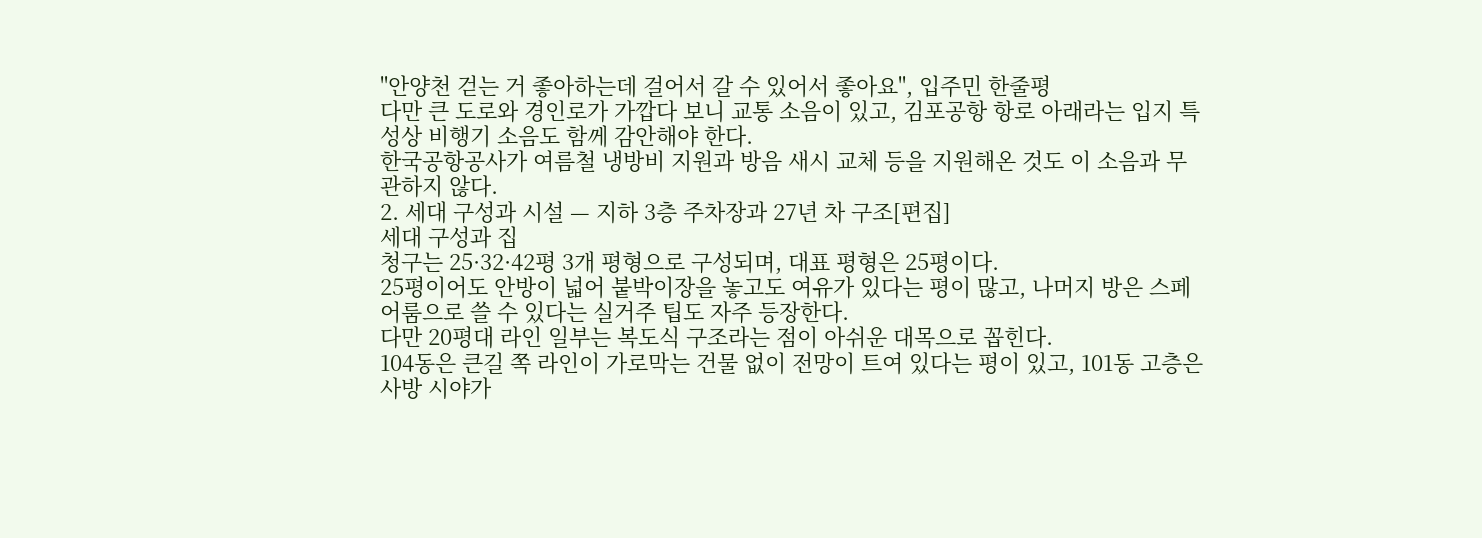"안양천 걷는 거 좋아하는데 걸어서 갈 수 있어서 좋아요", 입주민 한줄평
다만 큰 도로와 경인로가 가깝다 보니 교통 소음이 있고, 김포공항 항로 아래라는 입지 특성상 비행기 소음도 함께 감안해야 한다.
한국공항공사가 여름철 냉방비 지원과 방음 새시 교체 등을 지원해온 것도 이 소음과 무관하지 않다.
2. 세대 구성과 시설 — 지하 3층 주차장과 27년 차 구조[편집]
세대 구성과 집
청구는 25·32·42평 3개 평형으로 구성되며, 대표 평형은 25평이다.
25평이어도 안방이 넓어 붙박이장을 놓고도 여유가 있다는 평이 많고, 나머지 방은 스페어룸으로 쓸 수 있다는 실거주 팁도 자주 등장한다.
다만 20평대 라인 일부는 복도식 구조라는 점이 아쉬운 대목으로 꼽힌다.
104동은 큰길 쪽 라인이 가로막는 건물 없이 전망이 트여 있다는 평이 있고, 101동 고층은 사방 시야가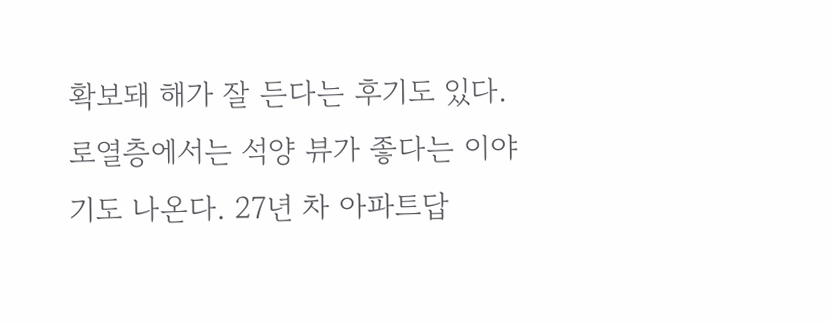확보돼 해가 잘 든다는 후기도 있다. 로열층에서는 석양 뷰가 좋다는 이야기도 나온다. 27년 차 아파트답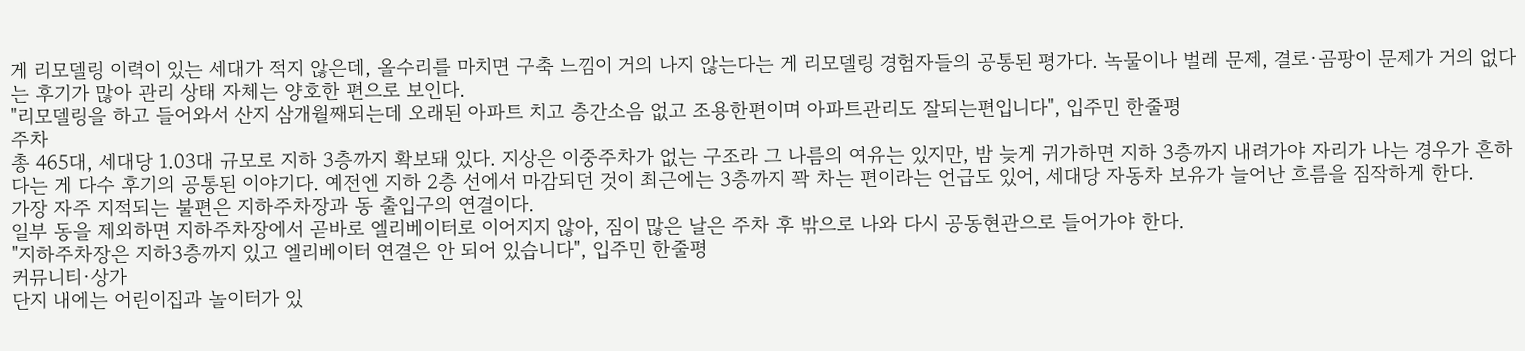게 리모델링 이력이 있는 세대가 적지 않은데, 올수리를 마치면 구축 느낌이 거의 나지 않는다는 게 리모델링 경험자들의 공통된 평가다. 녹물이나 벌레 문제, 결로·곰팡이 문제가 거의 없다는 후기가 많아 관리 상태 자체는 양호한 편으로 보인다.
"리모델링을 하고 들어와서 산지 삼개월째되는데 오래된 아파트 치고 층간소음 없고 조용한편이며 아파트관리도 잘되는편입니다", 입주민 한줄평
주차
총 465대, 세대당 1.03대 규모로 지하 3층까지 확보돼 있다. 지상은 이중주차가 없는 구조라 그 나름의 여유는 있지만, 밤 늦게 귀가하면 지하 3층까지 내려가야 자리가 나는 경우가 흔하다는 게 다수 후기의 공통된 이야기다. 예전엔 지하 2층 선에서 마감되던 것이 최근에는 3층까지 꽉 차는 편이라는 언급도 있어, 세대당 자동차 보유가 늘어난 흐름을 짐작하게 한다.
가장 자주 지적되는 불편은 지하주차장과 동 출입구의 연결이다.
일부 동을 제외하면 지하주차장에서 곧바로 엘리베이터로 이어지지 않아, 짐이 많은 날은 주차 후 밖으로 나와 다시 공동현관으로 들어가야 한다.
"지하주차장은 지하3층까지 있고 엘리베이터 연결은 안 되어 있습니다", 입주민 한줄평
커뮤니티·상가
단지 내에는 어린이집과 놀이터가 있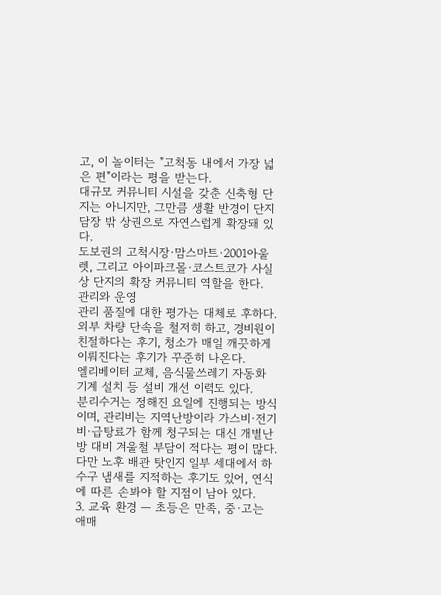고, 이 놀이터는 "고척동 내에서 가장 넓은 편"이라는 평을 받는다.
대규모 커뮤니티 시설을 갖춘 신축형 단지는 아니지만, 그만큼 생활 반경이 단지 담장 밖 상권으로 자연스럽게 확장돼 있다.
도보권의 고척시장·맘스마트·2001아울렛, 그리고 아이파크몰·코스트코가 사실상 단지의 확장 커뮤니티 역할을 한다.
관리와 운영
관리 품질에 대한 평가는 대체로 후하다.
외부 차량 단속을 철저히 하고, 경비원이 친절하다는 후기, 청소가 매일 깨끗하게 이뤄진다는 후기가 꾸준히 나온다.
엘리베이터 교체, 음식물쓰레기 자동화 기계 설치 등 설비 개선 이력도 있다.
분리수거는 정해진 요일에 진행되는 방식이며, 관리비는 지역난방이라 가스비·전기비·급탕료가 함께 청구되는 대신 개별난방 대비 겨울철 부담이 적다는 평이 많다.
다만 노후 배관 탓인지 일부 세대에서 하수구 냄새를 지적하는 후기도 있어, 연식에 따른 손봐야 할 지점이 남아 있다.
3. 교육 환경 — 초등은 만족, 중·고는 애매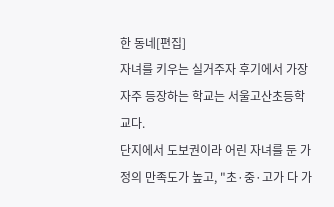한 동네[편집]
자녀를 키우는 실거주자 후기에서 가장 자주 등장하는 학교는 서울고산초등학교다.
단지에서 도보권이라 어린 자녀를 둔 가정의 만족도가 높고, "초·중·고가 다 가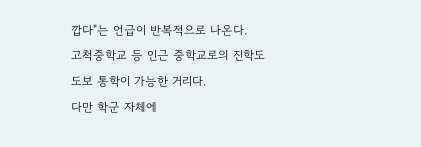깝다"는 언급이 반복적으로 나온다.
고척중학교 등 인근 중학교로의 진학도 도보 통학이 가능한 거리다.
다만 학군 자체에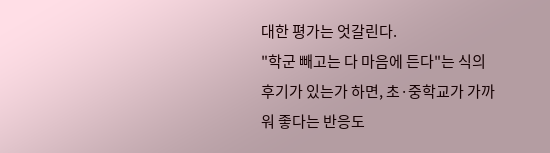대한 평가는 엇갈린다.
"학군 빼고는 다 마음에 든다"는 식의 후기가 있는가 하면, 초·중학교가 가까워 좋다는 반응도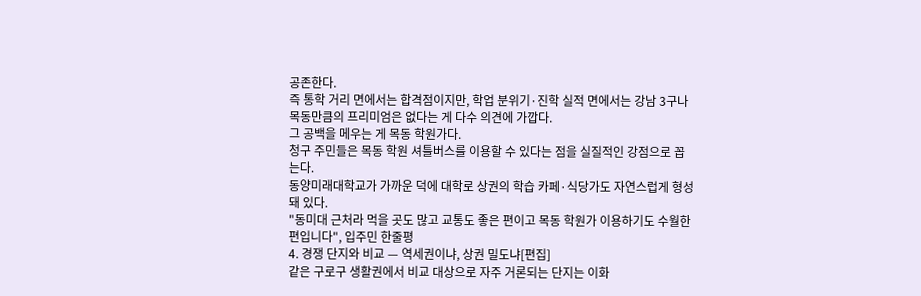공존한다.
즉 통학 거리 면에서는 합격점이지만, 학업 분위기·진학 실적 면에서는 강남 3구나 목동만큼의 프리미엄은 없다는 게 다수 의견에 가깝다.
그 공백을 메우는 게 목동 학원가다.
청구 주민들은 목동 학원 셔틀버스를 이용할 수 있다는 점을 실질적인 강점으로 꼽는다.
동양미래대학교가 가까운 덕에 대학로 상권의 학습 카페·식당가도 자연스럽게 형성돼 있다.
"동미대 근처라 먹을 곳도 많고 교통도 좋은 편이고 목동 학원가 이용하기도 수월한 편입니다", 입주민 한줄평
4. 경쟁 단지와 비교 — 역세권이냐, 상권 밀도냐[편집]
같은 구로구 생활권에서 비교 대상으로 자주 거론되는 단지는 이화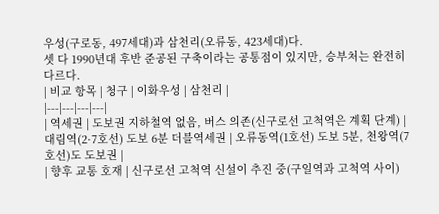우성(구로동, 497세대)과 삼천리(오류동, 423세대)다.
셋 다 1990년대 후반 준공된 구축이라는 공통점이 있지만, 승부처는 완전히 다르다.
| 비교 항목 | 청구 | 이화우성 | 삼천리 |
|---|---|---|---|
| 역세권 | 도보권 지하철역 없음, 버스 의존(신구로선 고척역은 계획 단계) | 대림역(2·7호선) 도보 6분 더블역세권 | 오류동역(1호선) 도보 5분, 천왕역(7호선)도 도보권 |
| 향후 교통 호재 | 신구로선 고척역 신설이 추진 중(구일역과 고척역 사이)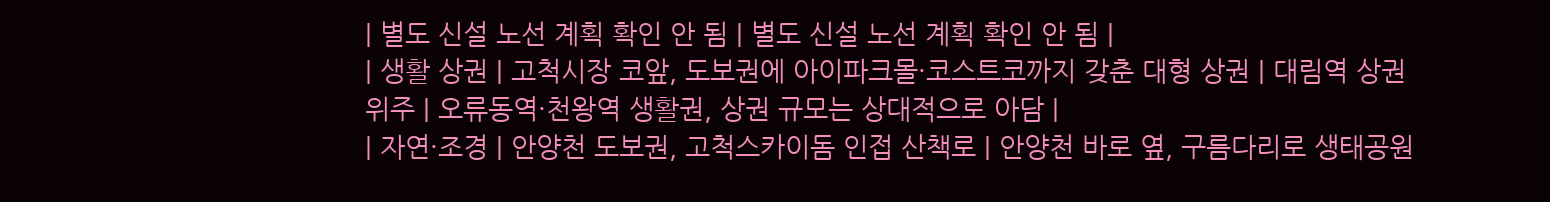| 별도 신설 노선 계획 확인 안 됨 | 별도 신설 노선 계획 확인 안 됨 |
| 생활 상권 | 고척시장 코앞, 도보권에 아이파크몰·코스트코까지 갖춘 대형 상권 | 대림역 상권 위주 | 오류동역·천왕역 생활권, 상권 규모는 상대적으로 아담 |
| 자연·조경 | 안양천 도보권, 고척스카이돔 인접 산책로 | 안양천 바로 옆, 구름다리로 생태공원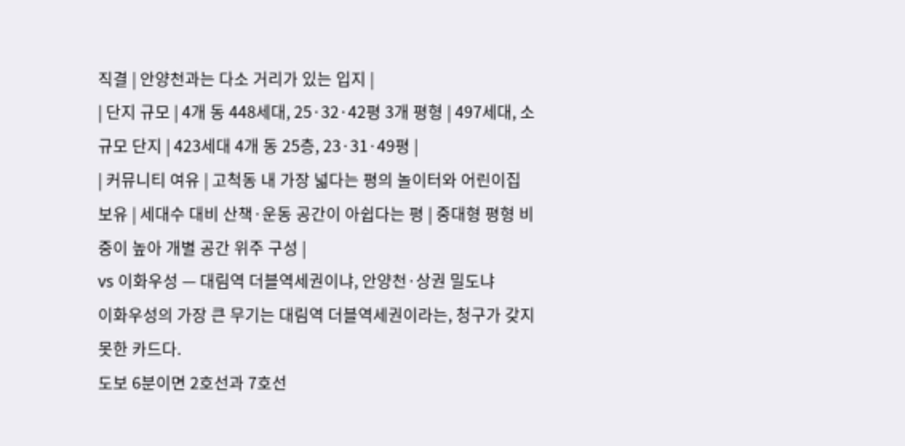직결 | 안양천과는 다소 거리가 있는 입지 |
| 단지 규모 | 4개 동 448세대, 25·32·42평 3개 평형 | 497세대, 소규모 단지 | 423세대 4개 동 25층, 23·31·49평 |
| 커뮤니티 여유 | 고척동 내 가장 넓다는 평의 놀이터와 어린이집 보유 | 세대수 대비 산책·운동 공간이 아쉽다는 평 | 중대형 평형 비중이 높아 개별 공간 위주 구성 |
vs 이화우성 — 대림역 더블역세권이냐, 안양천·상권 밀도냐
이화우성의 가장 큰 무기는 대림역 더블역세권이라는, 청구가 갖지 못한 카드다.
도보 6분이면 2호선과 7호선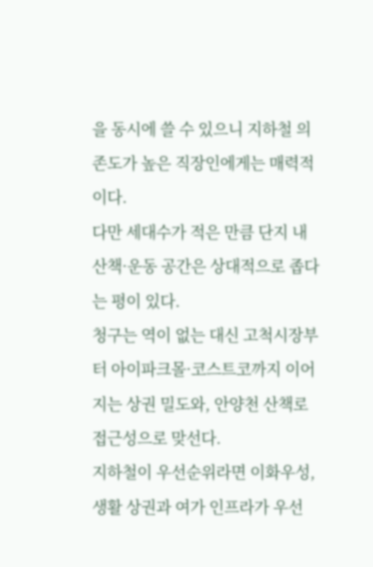을 동시에 쓸 수 있으니 지하철 의존도가 높은 직장인에게는 매력적이다.
다만 세대수가 적은 만큼 단지 내 산책·운동 공간은 상대적으로 좁다는 평이 있다.
청구는 역이 없는 대신 고척시장부터 아이파크몰·코스트코까지 이어지는 상권 밀도와, 안양천 산책로 접근성으로 맞선다.
지하철이 우선순위라면 이화우성, 생활 상권과 여가 인프라가 우선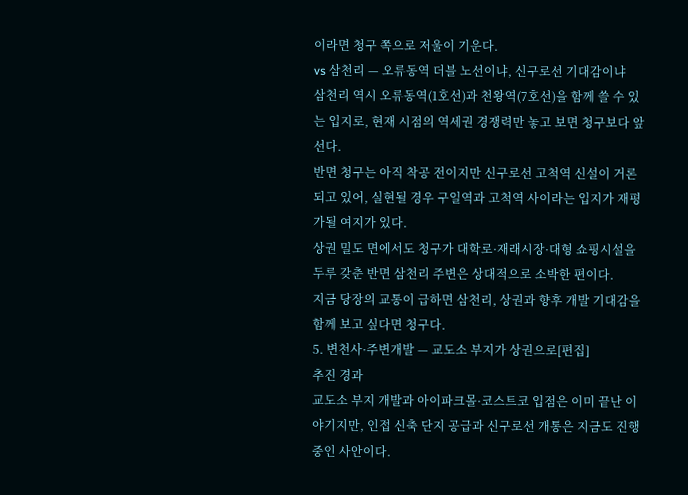이라면 청구 쪽으로 저울이 기운다.
vs 삼천리 — 오류동역 더블 노선이냐, 신구로선 기대감이냐
삼천리 역시 오류동역(1호선)과 천왕역(7호선)을 함께 쓸 수 있는 입지로, 현재 시점의 역세권 경쟁력만 놓고 보면 청구보다 앞선다.
반면 청구는 아직 착공 전이지만 신구로선 고척역 신설이 거론되고 있어, 실현될 경우 구일역과 고척역 사이라는 입지가 재평가될 여지가 있다.
상권 밀도 면에서도 청구가 대학로·재래시장·대형 쇼핑시설을 두루 갖춘 반면 삼천리 주변은 상대적으로 소박한 편이다.
지금 당장의 교통이 급하면 삼천리, 상권과 향후 개발 기대감을 함께 보고 싶다면 청구다.
5. 변천사·주변개발 — 교도소 부지가 상권으로[편집]
추진 경과
교도소 부지 개발과 아이파크몰·코스트코 입점은 이미 끝난 이야기지만, 인접 신축 단지 공급과 신구로선 개통은 지금도 진행 중인 사안이다.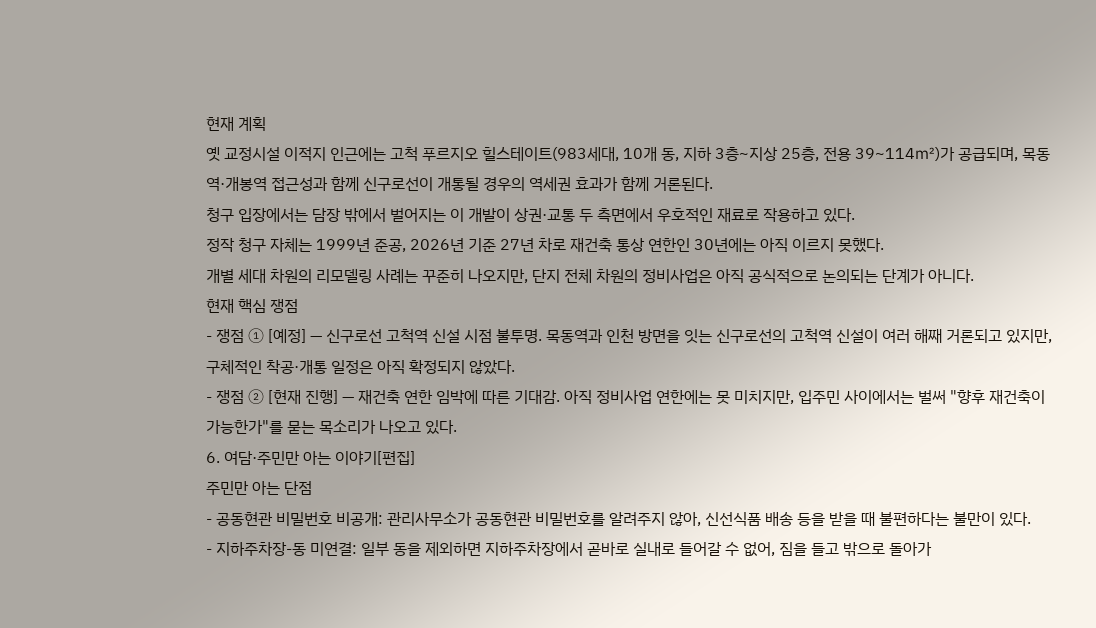현재 계획
옛 교정시설 이적지 인근에는 고척 푸르지오 힐스테이트(983세대, 10개 동, 지하 3층~지상 25층, 전용 39~114㎡)가 공급되며, 목동역·개봉역 접근성과 함께 신구로선이 개통될 경우의 역세권 효과가 함께 거론된다.
청구 입장에서는 담장 밖에서 벌어지는 이 개발이 상권·교통 두 측면에서 우호적인 재료로 작용하고 있다.
정작 청구 자체는 1999년 준공, 2026년 기준 27년 차로 재건축 통상 연한인 30년에는 아직 이르지 못했다.
개별 세대 차원의 리모델링 사례는 꾸준히 나오지만, 단지 전체 차원의 정비사업은 아직 공식적으로 논의되는 단계가 아니다.
현재 핵심 쟁점
- 쟁점 ① [예정] — 신구로선 고척역 신설 시점 불투명. 목동역과 인천 방면을 잇는 신구로선의 고척역 신설이 여러 해째 거론되고 있지만, 구체적인 착공·개통 일정은 아직 확정되지 않았다.
- 쟁점 ② [현재 진행] — 재건축 연한 임박에 따른 기대감. 아직 정비사업 연한에는 못 미치지만, 입주민 사이에서는 벌써 "향후 재건축이 가능한가"를 묻는 목소리가 나오고 있다.
6. 여담·주민만 아는 이야기[편집]
주민만 아는 단점
- 공동현관 비밀번호 비공개: 관리사무소가 공동현관 비밀번호를 알려주지 않아, 신선식품 배송 등을 받을 때 불편하다는 불만이 있다.
- 지하주차장-동 미연결: 일부 동을 제외하면 지하주차장에서 곧바로 실내로 들어갈 수 없어, 짐을 들고 밖으로 돌아가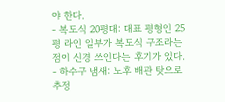야 한다.
- 복도식 20평대: 대표 평형인 25평 라인 일부가 복도식 구조라는 점이 신경 쓰인다는 후기가 있다.
- 하수구 냄새: 노후 배관 탓으로 추정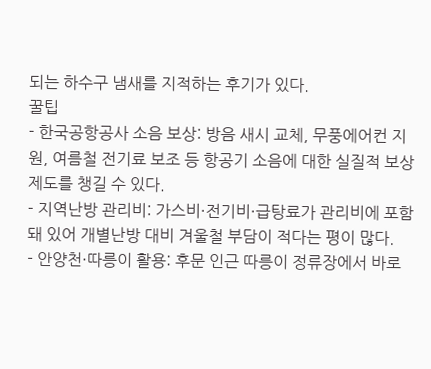되는 하수구 냄새를 지적하는 후기가 있다.
꿀팁
- 한국공항공사 소음 보상: 방음 새시 교체, 무풍에어컨 지원, 여름철 전기료 보조 등 항공기 소음에 대한 실질적 보상 제도를 챙길 수 있다.
- 지역난방 관리비: 가스비·전기비·급탕료가 관리비에 포함돼 있어 개별난방 대비 겨울철 부담이 적다는 평이 많다.
- 안양천·따릉이 활용: 후문 인근 따릉이 정류장에서 바로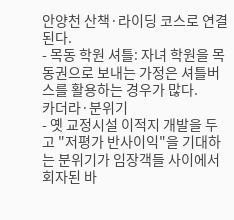안양천 산책·라이딩 코스로 연결된다.
- 목동 학원 셔틀: 자녀 학원을 목동권으로 보내는 가정은 셔틀버스를 활용하는 경우가 많다.
카더라·분위기
- 옛 교정시설 이적지 개발을 두고 "저평가 반사이익"을 기대하는 분위기가 임장객들 사이에서 회자된 바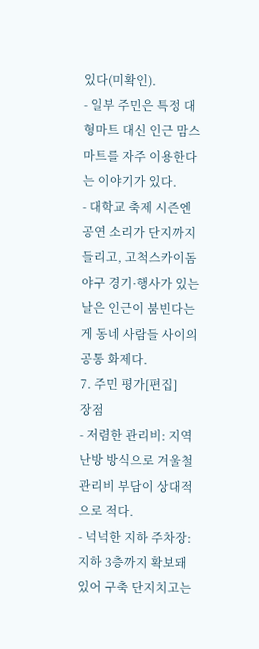있다(미확인).
- 일부 주민은 특정 대형마트 대신 인근 맘스마트를 자주 이용한다는 이야기가 있다.
- 대학교 축제 시즌엔 공연 소리가 단지까지 들리고, 고척스카이돔 야구 경기·행사가 있는 날은 인근이 붐빈다는 게 동네 사람들 사이의 공통 화제다.
7. 주민 평가[편집]
장점
- 저렴한 관리비: 지역난방 방식으로 겨울철 관리비 부담이 상대적으로 적다.
- 넉넉한 지하 주차장: 지하 3층까지 확보돼 있어 구축 단지치고는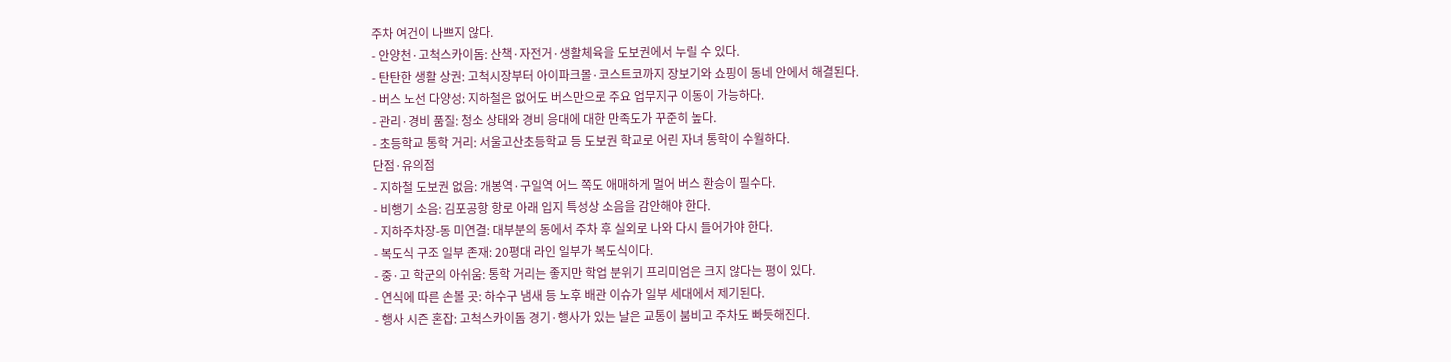주차 여건이 나쁘지 않다.
- 안양천·고척스카이돔: 산책·자전거·생활체육을 도보권에서 누릴 수 있다.
- 탄탄한 생활 상권: 고척시장부터 아이파크몰·코스트코까지 장보기와 쇼핑이 동네 안에서 해결된다.
- 버스 노선 다양성: 지하철은 없어도 버스만으로 주요 업무지구 이동이 가능하다.
- 관리·경비 품질: 청소 상태와 경비 응대에 대한 만족도가 꾸준히 높다.
- 초등학교 통학 거리: 서울고산초등학교 등 도보권 학교로 어린 자녀 통학이 수월하다.
단점·유의점
- 지하철 도보권 없음: 개봉역·구일역 어느 쪽도 애매하게 멀어 버스 환승이 필수다.
- 비행기 소음: 김포공항 항로 아래 입지 특성상 소음을 감안해야 한다.
- 지하주차장-동 미연결: 대부분의 동에서 주차 후 실외로 나와 다시 들어가야 한다.
- 복도식 구조 일부 존재: 20평대 라인 일부가 복도식이다.
- 중·고 학군의 아쉬움: 통학 거리는 좋지만 학업 분위기 프리미엄은 크지 않다는 평이 있다.
- 연식에 따른 손볼 곳: 하수구 냄새 등 노후 배관 이슈가 일부 세대에서 제기된다.
- 행사 시즌 혼잡: 고척스카이돔 경기·행사가 있는 날은 교통이 붐비고 주차도 빠듯해진다.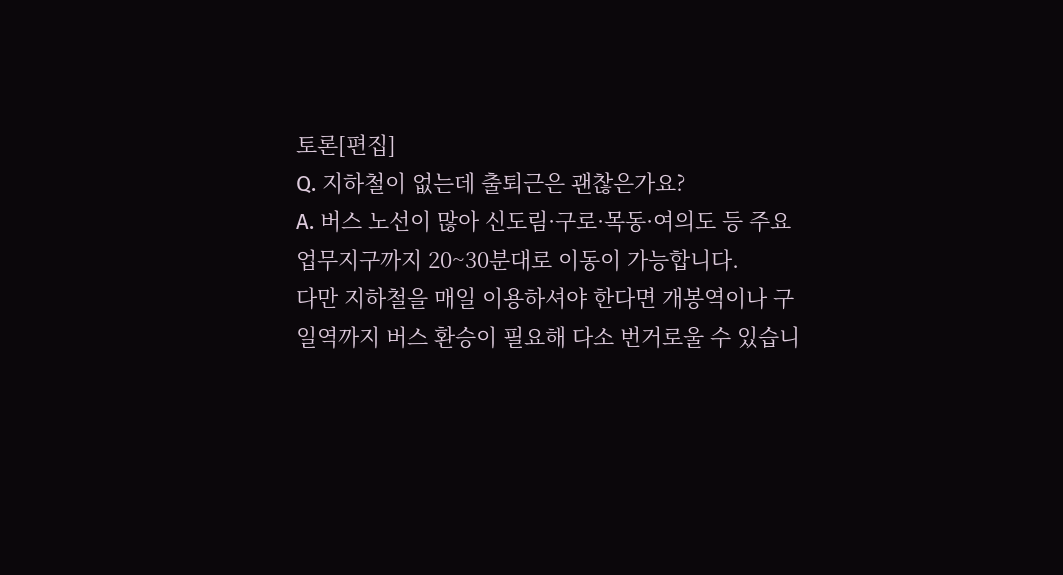토론[편집]
Q. 지하철이 없는데 출퇴근은 괜찮은가요?
A. 버스 노선이 많아 신도림·구로·목동·여의도 등 주요 업무지구까지 20~30분대로 이동이 가능합니다.
다만 지하철을 매일 이용하셔야 한다면 개봉역이나 구일역까지 버스 환승이 필요해 다소 번거로울 수 있습니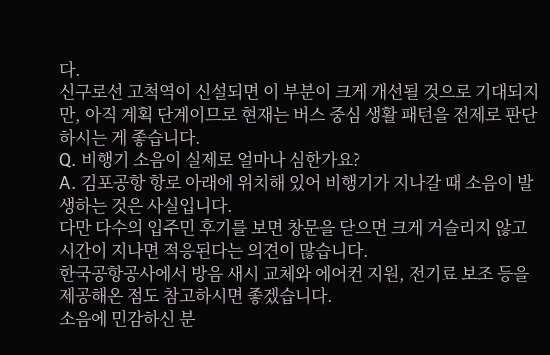다.
신구로선 고척역이 신설되면 이 부분이 크게 개선될 것으로 기대되지만, 아직 계획 단계이므로 현재는 버스 중심 생활 패턴을 전제로 판단하시는 게 좋습니다.
Q. 비행기 소음이 실제로 얼마나 심한가요?
A. 김포공항 항로 아래에 위치해 있어 비행기가 지나갈 때 소음이 발생하는 것은 사실입니다.
다만 다수의 입주민 후기를 보면 창문을 닫으면 크게 거슬리지 않고 시간이 지나면 적응된다는 의견이 많습니다.
한국공항공사에서 방음 새시 교체와 에어컨 지원, 전기료 보조 등을 제공해온 점도 참고하시면 좋겠습니다.
소음에 민감하신 분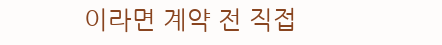이라면 계약 전 직접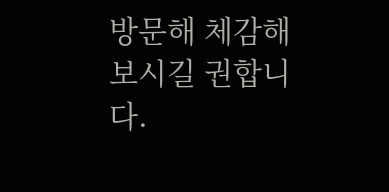방문해 체감해 보시길 권합니다.